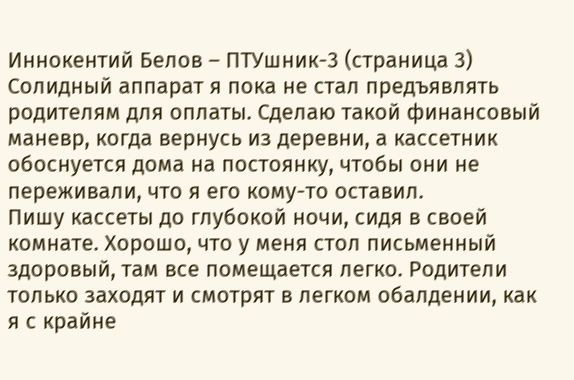Иннокентий Белов – ПТУшник-3 (страница 3)
Солидный аппарат я пока не стал предъявлять родителям для оплаты. Сделаю такой финансовый маневр, когда вернусь из деревни, а кассетник обоснуется дома на постоянку, чтобы они не переживали, что я его кому-то оставил.
Пишу кассеты до глубокой ночи, сидя в своей комнате. Хорошо, что у меня стол письменный здоровый, там все помещается легко. Родители только заходят и смотрят в легком обалдении, как я с крайне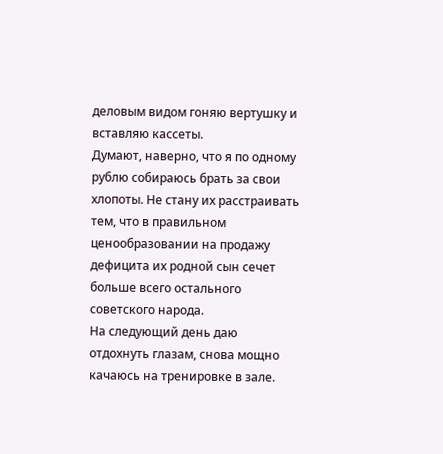деловым видом гоняю вертушку и вставляю кассеты.
Думают, наверно, что я по одному рублю собираюсь брать за свои хлопоты. Не стану их расстраивать тем, что в правильном ценообразовании на продажу дефицита их родной сын сечет больше всего остального советского народа.
На следующий день даю отдохнуть глазам, снова мощно качаюсь на тренировке в зале.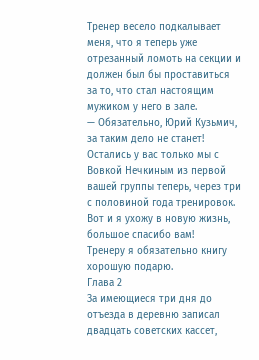Тренер весело подкалывает меня, что я теперь уже отрезанный ломоть на секции и должен был бы проставиться за то, что стал настоящим мужиком у него в зале.
— Обязательно, Юрий Кузьмич, за таким дело не станет! Остались у вас только мы с Вовкой Нечкиным из первой вашей группы теперь, через три с половиной года тренировок. Вот и я ухожу в новую жизнь, большое спасибо вам!
Тренеру я обязательно книгу хорошую подарю.
Глава 2
За имеющиеся три дня до отъезда в деревню записал двадцать советских кассет,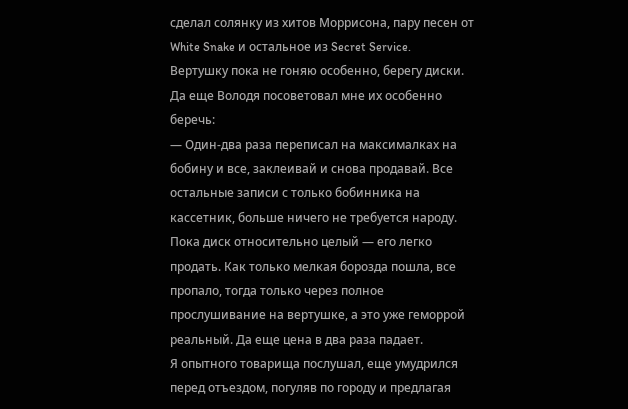сделал солянку из хитов Моррисона, пару песен от White Snake и остальное из Secret Service.
Вертушку пока не гоняю особенно, берегу диски.
Да еще Володя посоветовал мне их особенно беречь:
— Один-два раза переписал на максималках на бобину и все, заклеивай и снова продавай. Все остальные записи с только бобинника на кассетник, больше ничего не требуется народу. Пока диск относительно целый — его легко продать. Как только мелкая борозда пошла, все пропало, тогда только через полное прослушивание на вертушке, а это уже геморрой реальный. Да еще цена в два раза падает.
Я опытного товарища послушал, еще умудрился перед отъездом, погуляв по городу и предлагая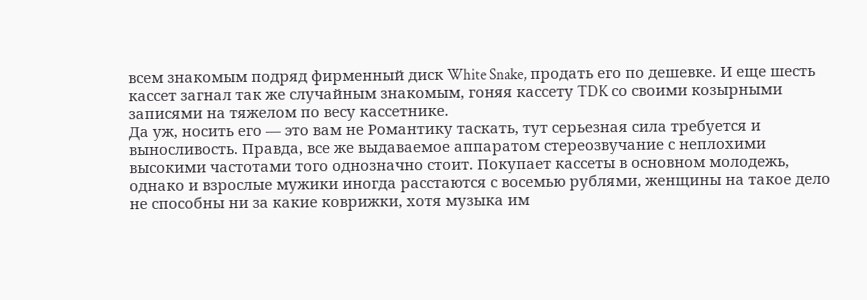всем знакомым подряд фирменный диск White Snake, продать его по дешевке. И еще шесть кассет загнал так же случайным знакомым, гоняя кассету TDK со своими козырными записями на тяжелом по весу кассетнике.
Да уж, носить его — это вам не Романтику таскать, тут серьезная сила требуется и выносливость. Правда, все же выдаваемое аппаратом стереозвучание с неплохими высокими частотами того однозначно стоит. Покупает кассеты в основном молодежь, однако и взрослые мужики иногда расстаются с восемью рублями, женщины на такое дело не способны ни за какие коврижки, хотя музыка им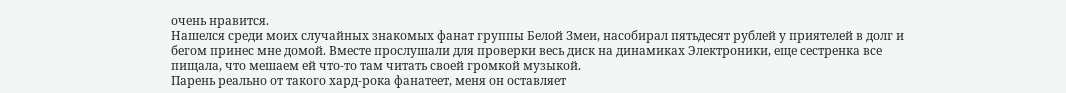очень нравится.
Нашелся среди моих случайных знакомых фанат группы Белой Змеи, насобирал пятьдесят рублей у приятелей в долг и бегом принес мне домой. Вместе прослушали для проверки весь диск на динамиках Электроники, еще сестренка все пищала, что мешаем ей что-то там читать своей громкой музыкой.
Парень реально от такого хард-рока фанатеет, меня он оставляет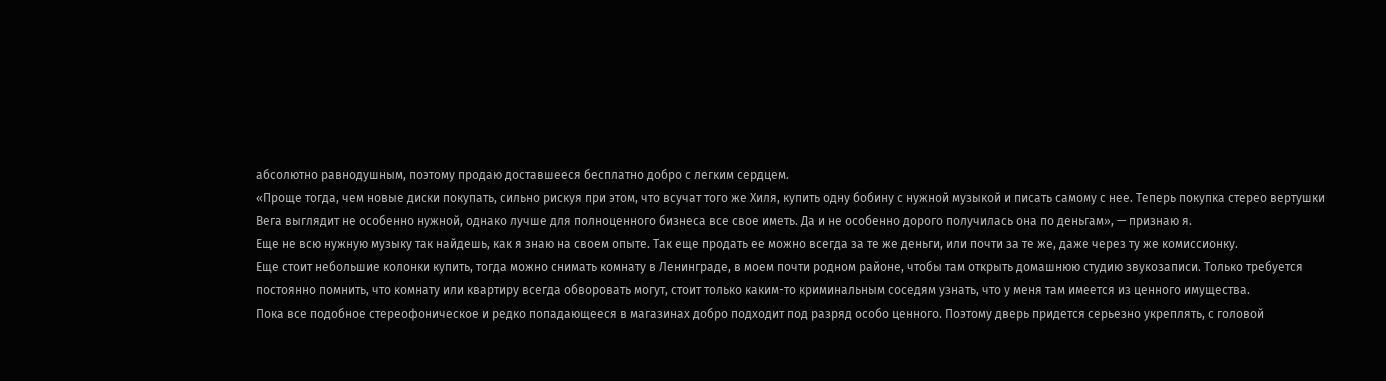абсолютно равнодушным, поэтому продаю доставшееся бесплатно добро с легким сердцем.
«Проще тогда, чем новые диски покупать, сильно рискуя при этом, что всучат того же Хиля, купить одну бобину с нужной музыкой и писать самому с нее. Теперь покупка стерео вертушки Вега выглядит не особенно нужной, однако лучше для полноценного бизнеса все свое иметь. Да и не особенно дорого получилась она по деньгам», — признаю я.
Еще не всю нужную музыку так найдешь, как я знаю на своем опыте. Так еще продать ее можно всегда за те же деньги, или почти за те же, даже через ту же комиссионку.
Еще стоит небольшие колонки купить, тогда можно снимать комнату в Ленинграде, в моем почти родном районе, чтобы там открыть домашнюю студию звукозаписи. Только требуется постоянно помнить, что комнату или квартиру всегда обворовать могут, стоит только каким-то криминальным соседям узнать, что у меня там имеется из ценного имущества.
Пока все подобное стереофоническое и редко попадающееся в магазинах добро подходит под разряд особо ценного. Поэтому дверь придется серьезно укреплять, с головой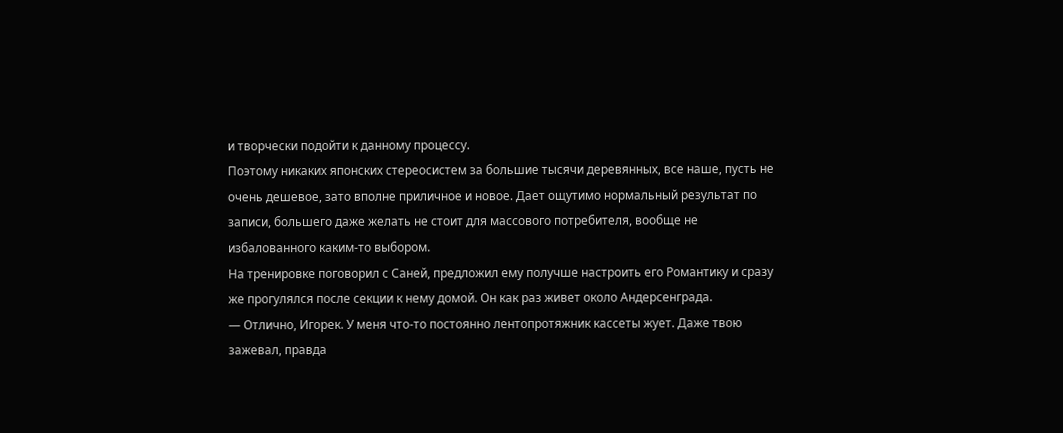и творчески подойти к данному процессу.
Поэтому никаких японских стереосистем за большие тысячи деревянных, все наше, пусть не очень дешевое, зато вполне приличное и новое. Дает ощутимо нормальный результат по записи, большего даже желать не стоит для массового потребителя, вообще не избалованного каким-то выбором.
На тренировке поговорил с Саней, предложил ему получше настроить его Романтику и сразу же прогулялся после секции к нему домой. Он как раз живет около Андерсенграда.
— Отлично, Игорек. У меня что-то постоянно лентопротяжник кассеты жует. Даже твою зажевал, правда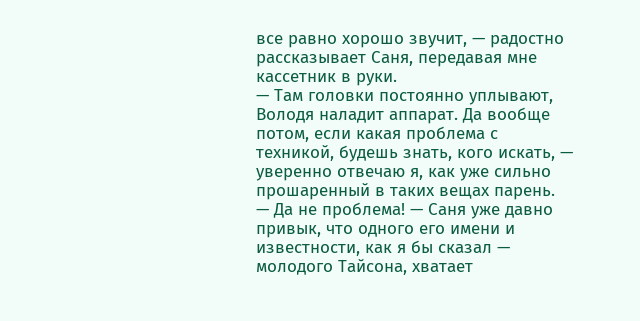все равно хорошо звучит, — радостно рассказывает Саня, передавая мне кассетник в руки.
— Там головки постоянно уплывают, Володя наладит аппарат. Да вообще потом, если какая проблема с техникой, будешь знать, кого искать, — уверенно отвечаю я, как уже сильно прошаренный в таких вещах парень.
— Да не проблема! — Саня уже давно привык, что одного его имени и известности, как я бы сказал — молодого Тайсона, хватает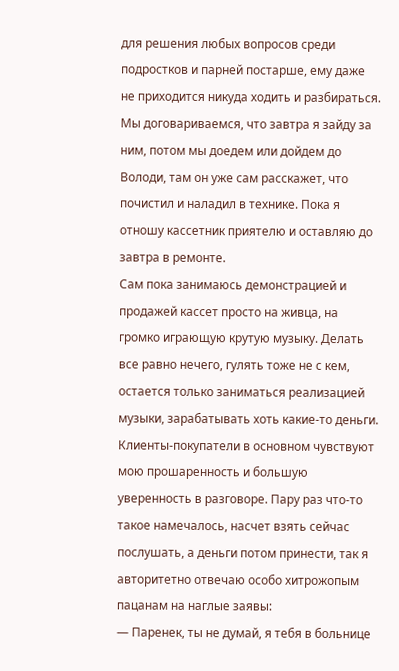для решения любых вопросов среди подростков и парней постарше, ему даже не приходится никуда ходить и разбираться.
Мы договариваемся, что завтра я зайду за ним, потом мы доедем или дойдем до Володи, там он уже сам расскажет, что почистил и наладил в технике. Пока я отношу кассетник приятелю и оставляю до завтра в ремонте.
Сам пока занимаюсь демонстрацией и продажей кассет просто на живца, на громко играющую крутую музыку. Делать все равно нечего, гулять тоже не с кем, остается только заниматься реализацией музыки, зарабатывать хоть какие-то деньги.
Клиенты-покупатели в основном чувствуют мою прошаренность и большую уверенность в разговоре. Пару раз что-то такое намечалось, насчет взять сейчас послушать, а деньги потом принести, так я авторитетно отвечаю особо хитрожопым пацанам на наглые заявы:
— Паренек, ты не думай, я тебя в больнице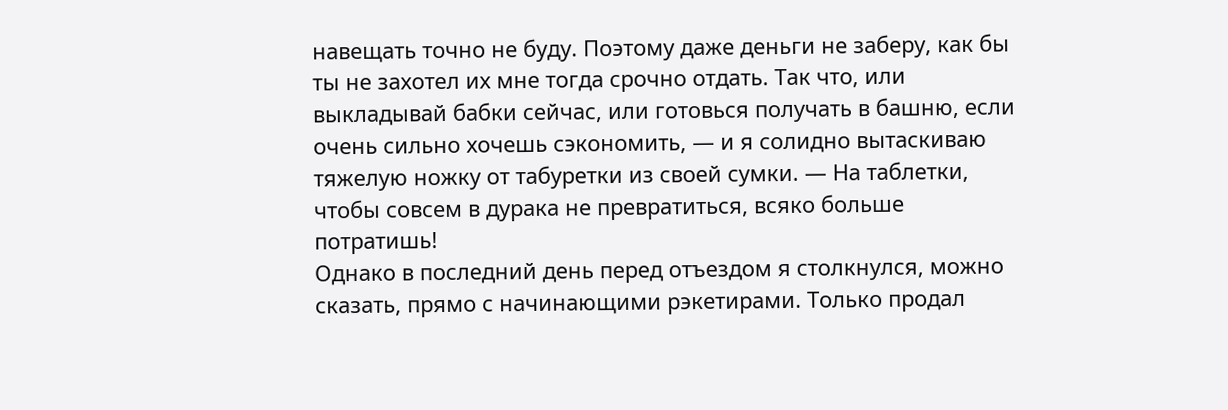навещать точно не буду. Поэтому даже деньги не заберу, как бы ты не захотел их мне тогда срочно отдать. Так что, или выкладывай бабки сейчас, или готовься получать в башню, если очень сильно хочешь сэкономить, — и я солидно вытаскиваю тяжелую ножку от табуретки из своей сумки. — На таблетки, чтобы совсем в дурака не превратиться, всяко больше потратишь!
Однако в последний день перед отъездом я столкнулся, можно сказать, прямо с начинающими рэкетирами. Только продал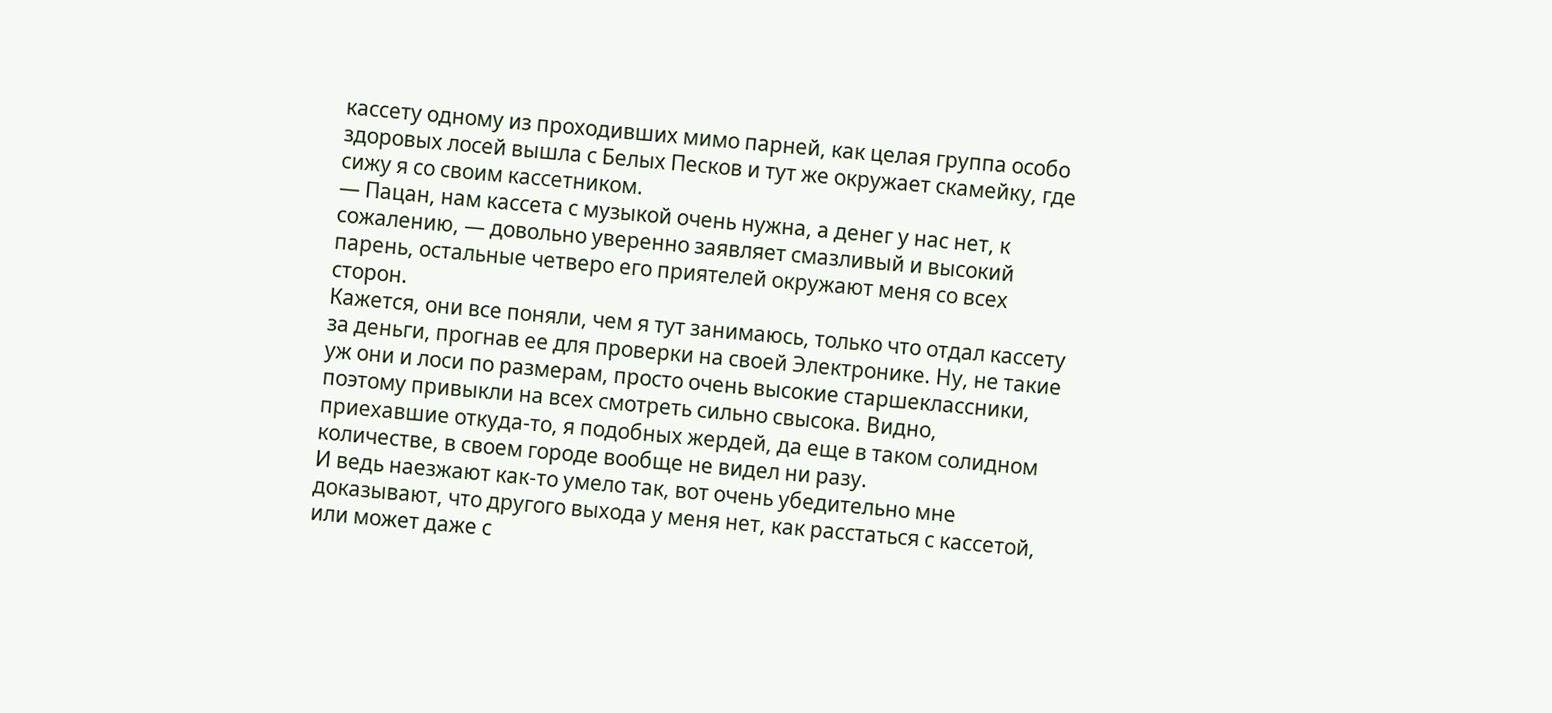кассету одному из проходивших мимо парней, как целая группа особо здоровых лосей вышла с Белых Песков и тут же окружает скамейку, где сижу я со своим кассетником.
— Пацан, нам кассета с музыкой очень нужна, а денег у нас нет, к сожалению, — довольно уверенно заявляет смазливый и высокий парень, остальные четверо его приятелей окружают меня со всех сторон.
Кажется, они все поняли, чем я тут занимаюсь, только что отдал кассету за деньги, прогнав ее для проверки на своей Электронике. Ну, не такие уж они и лоси по размерам, просто очень высокие старшеклассники, поэтому привыкли на всех смотреть сильно свысока. Видно, приехавшие откуда-то, я подобных жердей, да еще в таком солидном количестве, в своем городе вообще не видел ни разу.
И ведь наезжают как-то умело так, вот очень убедительно мне доказывают, что другого выхода у меня нет, как расстаться с кассетой, или может даже с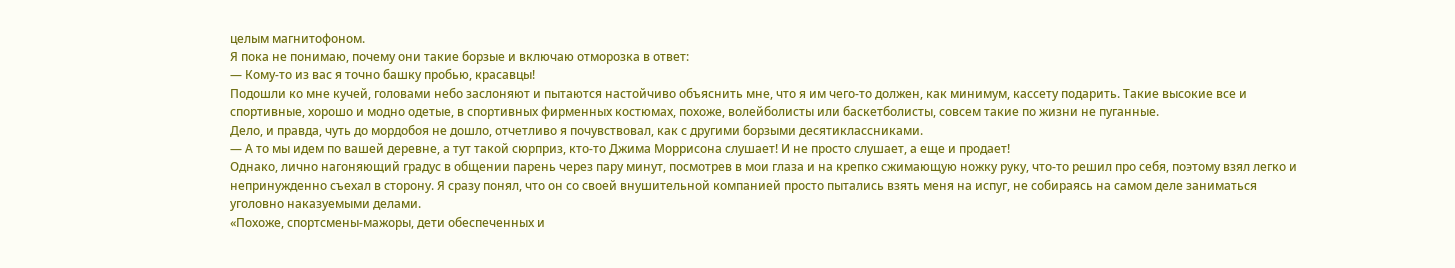целым магнитофоном.
Я пока не понимаю, почему они такие борзые и включаю отморозка в ответ:
— Кому-то из вас я точно башку пробью, красавцы!
Подошли ко мне кучей, головами небо заслоняют и пытаются настойчиво объяснить мне, что я им чего-то должен, как минимум, кассету подарить. Такие высокие все и спортивные, хорошо и модно одетые, в спортивных фирменных костюмах, похоже, волейболисты или баскетболисты, совсем такие по жизни не пуганные.
Дело, и правда, чуть до мордобоя не дошло, отчетливо я почувствовал, как с другими борзыми десятиклассниками.
— А то мы идем по вашей деревне, а тут такой сюрприз, кто-то Джима Моррисона слушает! И не просто слушает, а еще и продает!
Однако, лично нагоняющий градус в общении парень через пару минут, посмотрев в мои глаза и на крепко сжимающую ножку руку, что-то решил про себя, поэтому взял легко и непринужденно съехал в сторону. Я сразу понял, что он со своей внушительной компанией просто пытались взять меня на испуг, не собираясь на самом деле заниматься уголовно наказуемыми делами.
«Похоже, спортсмены-мажоры, дети обеспеченных и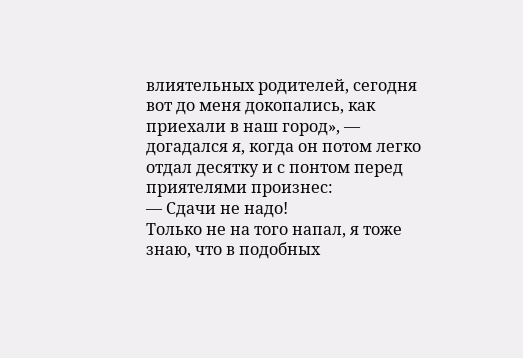влиятельных родителей, сегодня вот до меня докопались, как приехали в наш город», — догадался я, когда он потом легко отдал десятку и с понтом перед приятелями произнес:
— Сдачи не надо!
Только не на того напал, я тоже знаю, что в подобных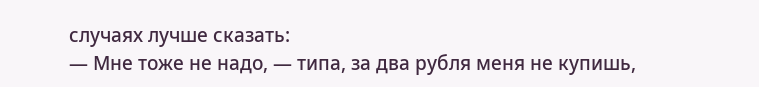случаях лучше сказать:
— Мне тоже не надо, — типа, за два рубля меня не купишь,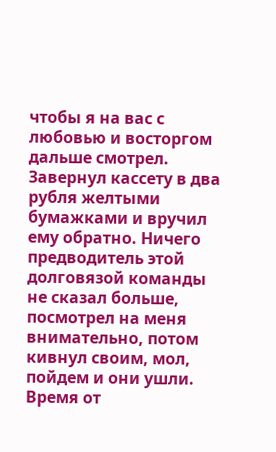чтобы я на вас с любовью и восторгом дальше смотрел.
Завернул кассету в два рубля желтыми бумажками и вручил ему обратно. Ничего предводитель этой долговязой команды не сказал больше, посмотрел на меня внимательно, потом кивнул своим, мол, пойдем и они ушли. Время от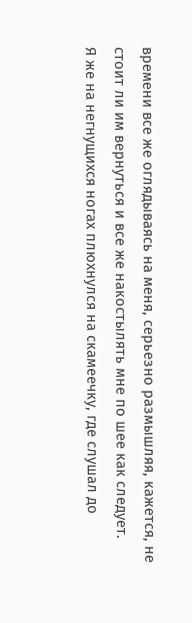времени все же оглядываясь на меня, серьезно размышляя, кажется, не стоит ли им вернуться и все же накостылять мне по шее как следует.
Я же на негнущихся ногах плюхнулся на скамеечку, где слушал до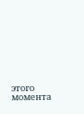этого момента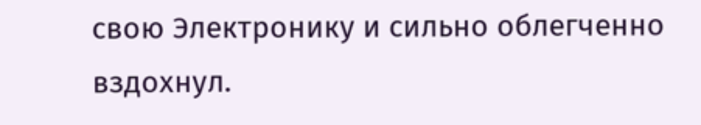свою Электронику и сильно облегченно вздохнул.